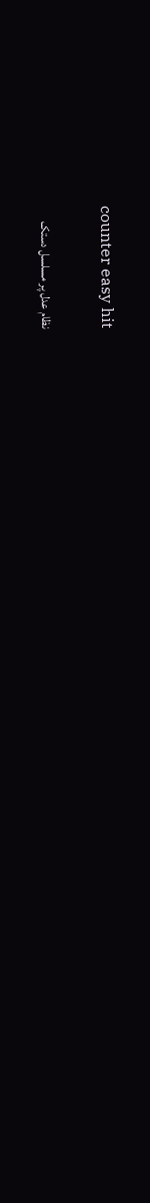counter easy hit

نظام عدل پر مسلسل دستک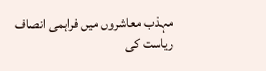مہذب معاشروں میں فراہمی انصاف ریاست کی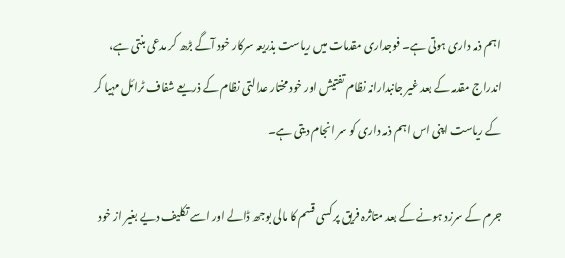اہم ذمہ داری ہوتی ہے۔ فوجداری مقدمات میں ریاست بذریعہ سرکار خود آگے بڑھ کر مدعی بنتی ہے، اندراج مقدمہ کے بعد غیر جانبدارانہ نظام تفتیش اور خود مختار عدالتی نظام کے ذریعے شفاف ٹرائل مہیا کر کے ریاست اپنی اس اہم ذمہ داری کو سر انجام دیتی ہے۔

جرم کے سرزد ہونے کے بعد متاثرہ فریق پر کسی قسم کا مالی بوجھ ڈالے اور اسے تکلیف دیے بغیر از خود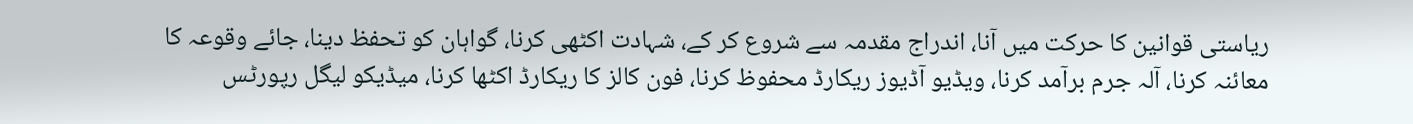ریاستی قوانین کا حرکت میں آنا، اندراج مقدمہ سے شروع کر کے، شہادت اکٹھی کرنا، گواہان کو تحفظ دینا، جائے وقوعہ کا معائنہ کرنا، آلہ جرم برآمد کرنا، ویڈیو آڈیوز ریکارڈ محفوظ کرنا، فون کالز کا ریکارڈ اکٹھا کرنا، میڈیکو لیگل رپورٹس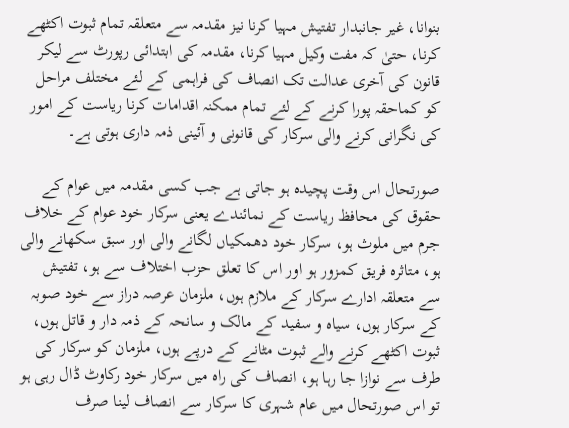بنوانا، غیر جانبدار تفتیش مہیا کرنا نیز مقدمہ سے متعلقہ تمام ثبوت اکٹھے کرنا، حتیٰ کہ مفت وکیل مہیا کرنا، مقدمہ کی ابتدائی رپورٹ سے لیکر قانون کی آخری عدالت تک انصاف کی فراہمی کے لئے مختلف مراحل کو کماحقہ پورا کرنے کے لئے تمام ممکنہ اقدامات کرنا ریاست کے امور کی نگرانی کرنے والی سرکار کی قانونی و آئینی ذمہ داری ہوتی ہے۔

صورتحال اس وقت پچیدہ ہو جاتی ہے جب کسی مقدمہ میں عوام کے حقوق کی محافظ ریاست کے نمائندے یعنی سرکار خود عوام کے خلاف جرم میں ملوث ہو، سرکار خود دھمکیاں لگانے والی اور سبق سکھانے والی ہو، متاثرہ فریق کمزور ہو اور اس کا تعلق حزب اختلاف سے ہو، تفتیش سے متعلقہ ادارے سرکار کے ملازم ہوں، ملزمان عرصہ دراز سے خود صوبہ کے سرکار ہوں، سیاہ و سفید کے مالک و سانحہ کے ذمہ دار و قاتل ہوں، ثبوت اکٹھے کرنے والے ثبوت مٹانے کے درپے ہوں، ملزمان کو سرکار کی طرف سے نوازا جا رہا ہو، انصاف کی راہ میں سرکار خود رکاوٹ ڈال رہی ہو تو اس صورتحال میں عام شہری کا سرکار سے انصاف لینا صرف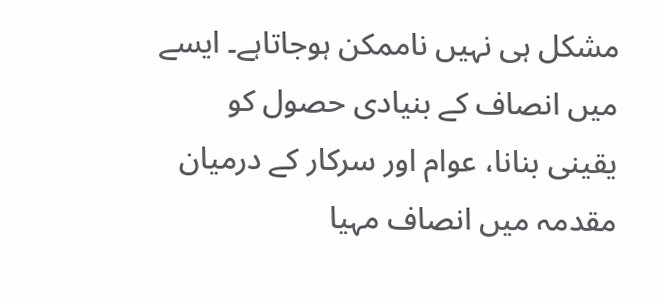مشکل ہی نہیں ناممکن ہوجاتاہے۔ ایسے میں انصاف کے بنیادی حصول کو یقینی بنانا، عوام اور سرکار کے درمیان مقدمہ میں انصاف مہیا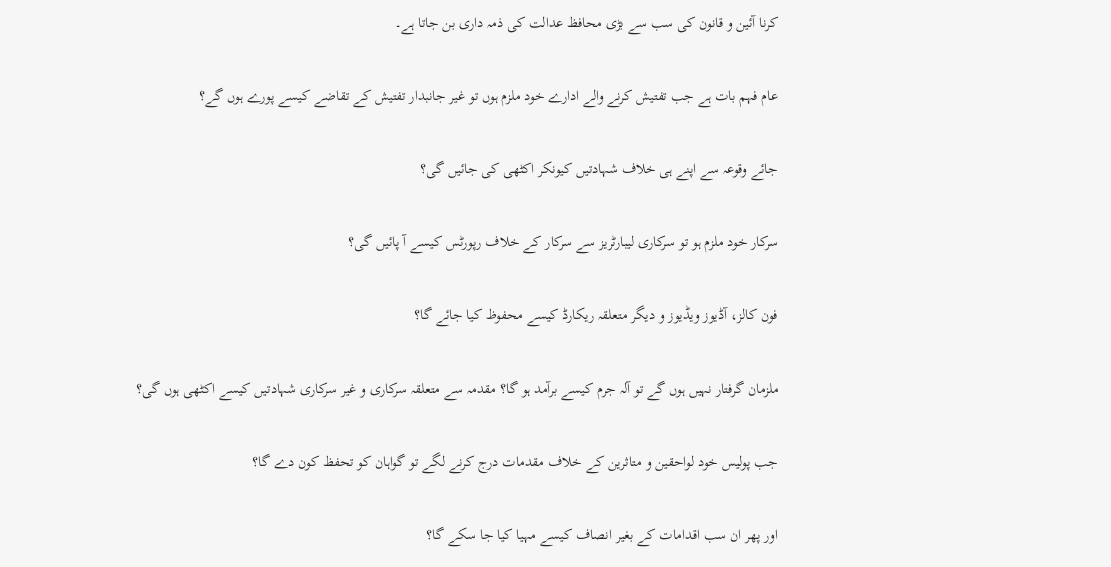کرنا آئین و قانون کی سب سے بڑی محافظ عدالت کی ذمہ داری بن جاتا ہے۔

عام فہم بات ہے جب تفتیش کرنے والے ادارے خود ملزم ہوں تو غیر جانبدار تفتیش کے تقاضے کیسے پورے ہوں گے؟

جائے وقوعہ سے اپنے ہی خلاف شہادتیں کیونکر اکٹھی کی جائیں گی؟

سرکار خود ملزم ہو تو سرکاری لیبارٹریز سے سرکار کے خلاف رپورٹس کیسے آ پائیں گی؟

فون کالز، آڈیوز ویڈیوز و دیگر متعلقہ ریکارڈ کیسے محفوظ کیا جائے گا؟

ملزمان گرفتار نہیں ہوں گے تو آلہ جرم کیسے برآمد ہو گا؟ مقدمہ سے متعلقہ سرکاری و غیر سرکاری شہادتیں کیسے اکٹھی ہوں گی؟

جب پولیس خود لواحقین و متاثرین کے خلاف مقدمات درج کرنے لگے تو گواہان کو تحفظ کون دے گا؟

اور پھر ان سب اقدامات کے بغیر انصاف کیسے مہیا کیا جا سکے گا؟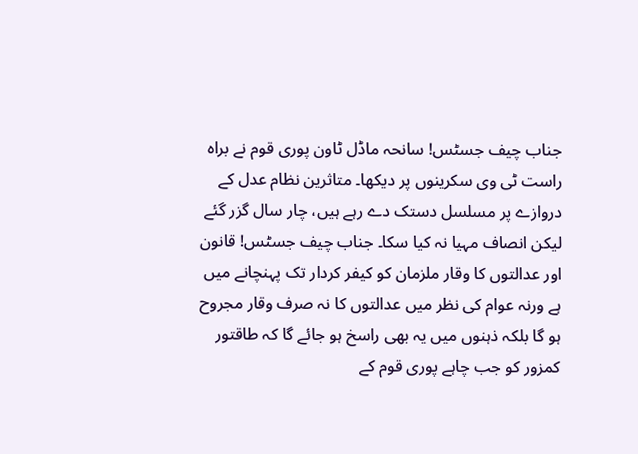جناب چیف جسٹس! سانحہ ماڈل ٹاون پوری قوم نے براہ راست ٹی وی سکرینوں پر دیکھا۔ متاثرین نظام عدل کے دروازے پر مسلسل دستک دے رہے ہیں، چار سال گزر گئے لیکن انصاف مہیا نہ کیا سکا۔ جناب چیف جسٹس! قانون اور عدالتوں کا وقار ملزمان کو کیفر کردار تک پہنچانے میں ہے ورنہ عوام کی نظر میں عدالتوں کا نہ صرف وقار مجروح ہو گا بلکہ ذہنوں میں یہ بھی راسخ ہو جائے گا کہ طاقتور کمزور کو جب چاہے پوری قوم کے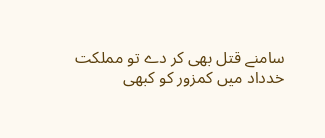سامنے قتل بھی کر دے تو مملکت خدداد میں کمزور کو کبھی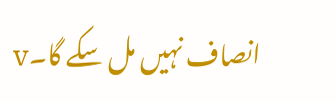انصاف نہیں مل سکے گا۔v